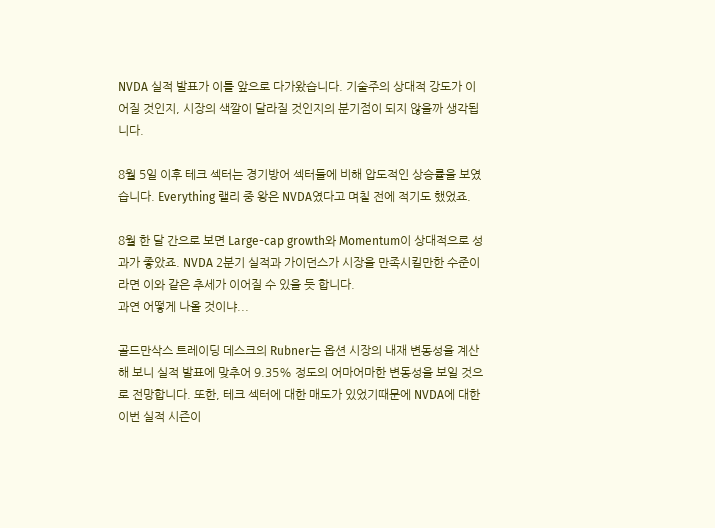NVDA 실적 발표가 이틀 앞으로 다가왔습니다. 기술주의 상대적 강도가 이어질 것인지, 시장의 색깔이 달라질 것인지의 분기점이 되지 않을까 생각됩니다.

8월 5일 이후 테크 섹터는 경기방어 섹터들에 비해 압도적인 상승률을 보였습니다. Everything 랠리 중 왕은 NVDA였다고 며칠 전에 적기도 했었죠.

8월 한 달 간으로 보면 Large-cap growth와 Momentum이 상대적으로 성과가 좋았죠. NVDA 2분기 실적과 가이던스가 시장을 만족시킬만한 수준이라면 이와 같은 추세가 이어질 수 있을 듯 합니다.
과연 어떻게 나올 것이냐...

골드만삭스 트레이딩 데스크의 Rubner는 옵션 시장의 내재 변동성을 계산해 보니 실적 발표에 맞추어 9.35% 정도의 어마어마한 변동성을 보일 것으로 전망합니다. 또한, 테크 섹터에 대한 매도가 있었기때문에 NVDA에 대한 이번 실적 시즌이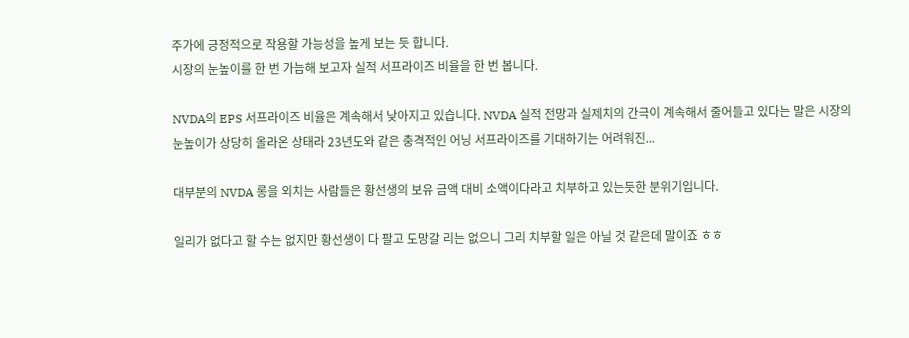주가에 긍정적으로 작용할 가능성을 높게 보는 듯 합니다.
시장의 눈높이를 한 번 가늠해 보고자 실적 서프라이즈 비율을 한 번 봅니다.

NVDA의 EPS 서프라이즈 비율은 계속해서 낮아지고 있습니다. NVDA 실적 전망과 실제치의 간극이 계속해서 줄어들고 있다는 말은 시장의 눈높이가 상당히 올라온 상태라 23년도와 같은 충격적인 어닝 서프라이즈를 기대하기는 어려워진...

대부분의 NVDA 롱을 외치는 사람들은 황선생의 보유 금액 대비 소액이다라고 치부하고 있는듯한 분위기입니다.

일리가 없다고 할 수는 없지만 황선생이 다 팔고 도망갈 리는 없으니 그리 치부할 일은 아닐 것 같은데 말이죠 ㅎㅎ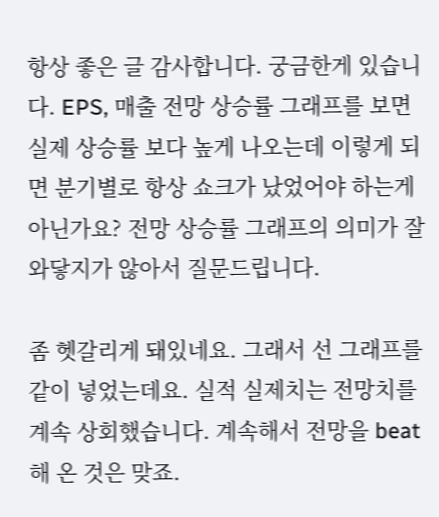항상 좋은 글 감사합니다. 궁금한게 있습니다. EPS, 매출 전망 상승률 그래프를 보면 실제 상승률 보다 높게 나오는데 이렇게 되면 분기별로 항상 쇼크가 났었어야 하는게 아닌가요? 전망 상승률 그래프의 의미가 잘 와닿지가 않아서 질문드립니다.

좀 헷갈리게 돼있네요. 그래서 선 그래프를 같이 넣었는데요. 실적 실제치는 전망치를 계속 상회했습니다. 계속해서 전망을 beat해 온 것은 맞죠.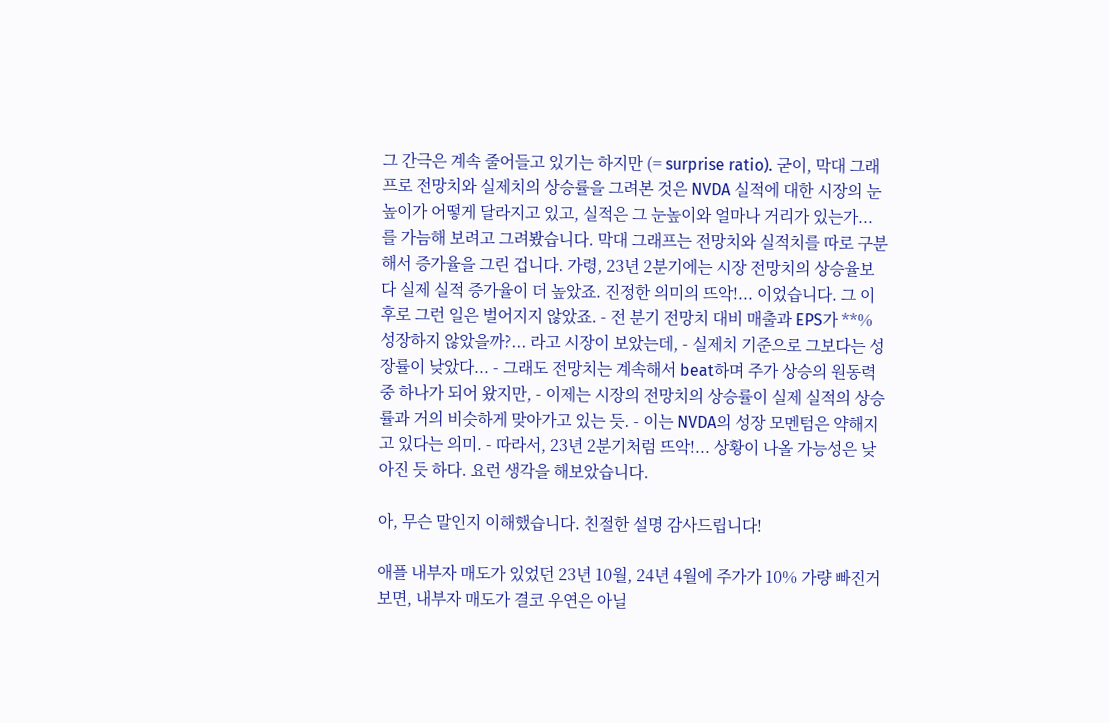그 간극은 계속 줄어들고 있기는 하지만 (= surprise ratio). 굳이, 막대 그래프로 전망치와 실제치의 상승률을 그려본 것은 NVDA 실적에 대한 시장의 눈높이가 어떻게 달라지고 있고, 실적은 그 눈높이와 얼마나 거리가 있는가... 를 가늠해 보려고 그려봤습니다. 막대 그래프는 전망치와 실적치를 따로 구분해서 증가율을 그린 겁니다. 가령, 23년 2분기에는 시장 전망치의 상승율보다 실제 실적 증가율이 더 높았죠. 진정한 의미의 뜨악!... 이었습니다. 그 이후로 그런 일은 벌어지지 않았죠. - 전 분기 전망치 대비 매출과 EPS가 **% 성장하지 않았을까?... 라고 시장이 보았는데, - 실제치 기준으로 그보다는 성장률이 낮았다... - 그래도 전망치는 계속해서 beat하며 주가 상승의 원동력 중 하나가 되어 왔지만, - 이제는 시장의 전망치의 상승률이 실제 실적의 상승률과 거의 비슷하게 맞아가고 있는 듯. - 이는 NVDA의 성장 모멘텀은 약해지고 있다는 의미. - 따라서, 23년 2분기처럼 뜨악!... 상황이 나올 가능성은 낮아진 듯 하다. 요런 생각을 해보았습니다.

아, 무슨 말인지 이해했습니다. 친절한 설명 감사드립니다!

애플 내부자 매도가 있었던 23년 10월, 24년 4월에 주가가 10% 가량 빠진거보면, 내부자 매도가 결코 우연은 아닐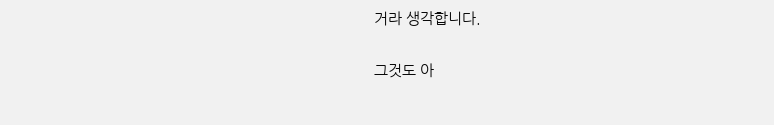거라 생각합니다.

그것도 아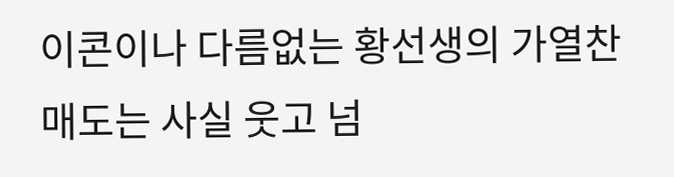이콘이나 다름없는 황선생의 가열찬 매도는 사실 웃고 넘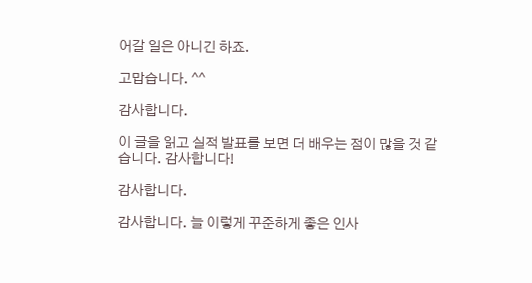어갈 일은 아니긴 하죠.

고맙습니다. ^^

감사합니다.

이 글을 읽고 실적 발표를 보면 더 배우는 점이 많을 것 같습니다. 감사합니다!

감사합니다.

감사합니다. 늘 이렇게 꾸준하게 좋은 인사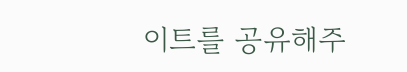이트를 공유해주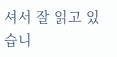셔서 잘 읽고 있습니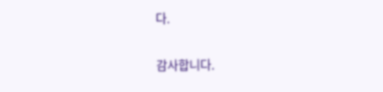다.

감사합니다.